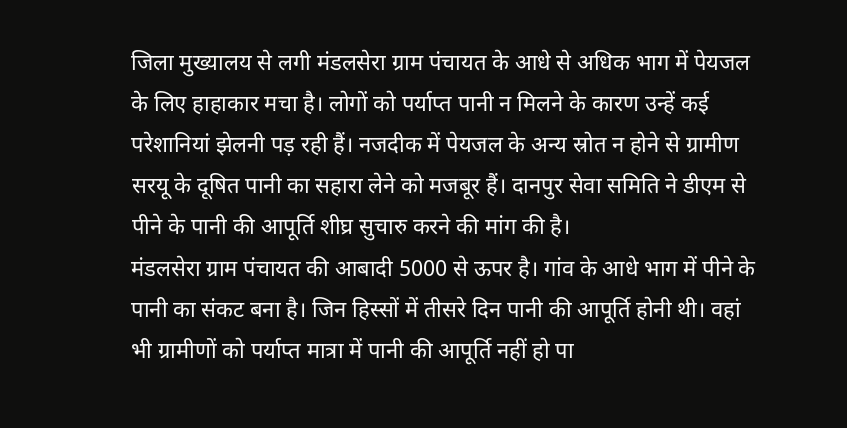जिला मुख्यालय से लगी मंडलसेरा ग्राम पंचायत के आधे से अधिक भाग में पेयजल के लिए हाहाकार मचा है। लोगों को पर्याप्त पानी न मिलने के कारण उन्हें कई परेशानियां झेलनी पड़ रही हैं। नजदीक में पेयजल के अन्य स्रोत न होने से ग्रामीण सरयू के दूषित पानी का सहारा लेने को मजबूर हैं। दानपुर सेवा समिति ने डीएम से पीने के पानी की आपूर्ति शीघ्र सुचारु करने की मांग की है।
मंडलसेरा ग्राम पंचायत की आबादी 5000 से ऊपर है। गांव के आधे भाग में पीने के पानी का संकट बना है। जिन हिस्सों में तीसरे दिन पानी की आपूर्ति होनी थी। वहां भी ग्रामीणों को पर्याप्त मात्रा में पानी की आपूर्ति नहीं हो पा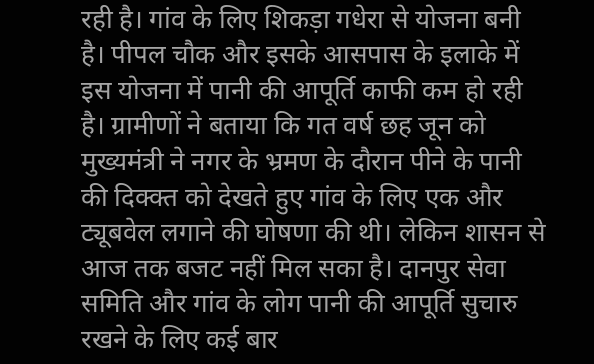रही है। गांव के लिए शिकड़ा गधेरा से योजना बनी है। पीपल चौक और इसके आसपास के इलाके में इस योजना में पानी की आपूर्ति काफी कम हो रही है। ग्रामीणों ने बताया कि गत वर्ष छह जून को मुख्यमंत्री ने नगर के भ्रमण के दौरान पीने के पानी की दिक्क्त को देखते हुए गांव के लिए एक और ट्यूबवेल लगाने की घोषणा की थी। लेकिन शासन से आज तक बजट नहीं मिल सका है। दानपुर सेवा समिति और गांव के लोग पानी की आपूर्ति सुचारु रखने के लिए कई बार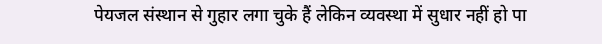पेयजल संस्थान से गुहार लगा चुके हैं लेकिन व्यवस्था में सुधार नहीं हो पा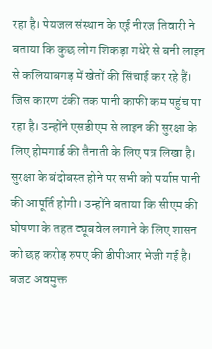रहा है। पेयजल संस्थान के एई नीरज तिवारी ने बताया कि कुछ लोग शिकड़ा गधेरे से बनी लाइन से कलियाबगड़ में खेतों की सिंचाई कर रहे हैं। जिस कारण टंकी तक पानी काफी कम पहुंच पा रहा है। उन्होंने एसडीएम से लाइन की सुरक्षा के लिए होमगार्ड की तैनाती के लिए पत्र लिखा है। सुरक्षा के बंदोबस्त होने पर सभी को पर्याप्त पानी की आपूर्ति होगी। उन्होंने बताया कि सीएम की घोषणा के तहत ट्यूबवेल लगाने के लिए शासन को छह करोड़ रुपए की डीपीआर भेजी गई है। बजट अवमुक्त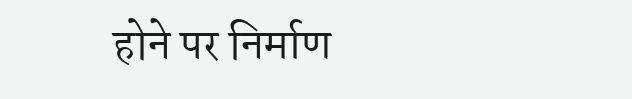होने पर निर्माण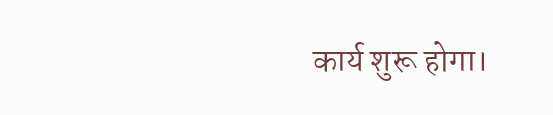कार्य शुरू होगा।